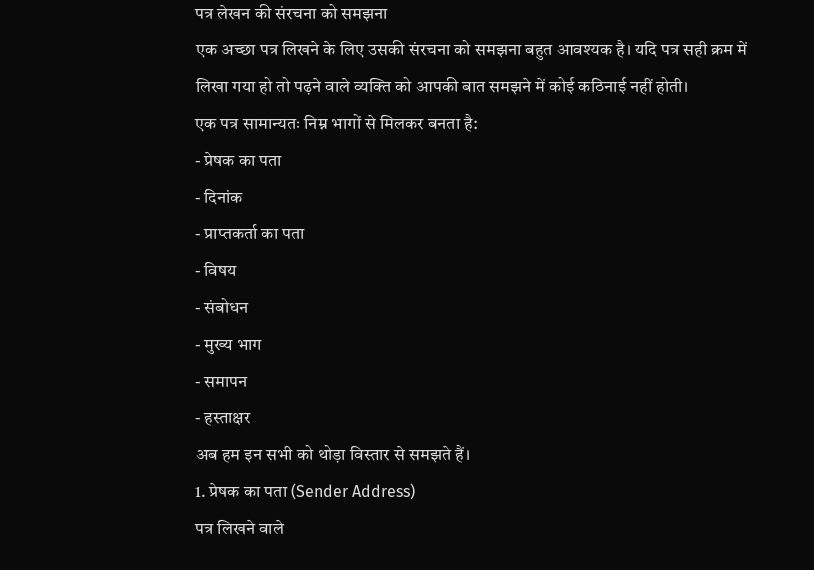पत्र लेखन की संरचना को समझना
एक अच्छा पत्र लिखने के लिए उसकी संरचना को समझना बहुत आवश्यक है। यदि पत्र सही क्रम में लिखा गया हो तो पढ़ने वाले व्यक्ति को आपकी बात समझने में कोई कठिनाई नहीं होती।
एक पत्र सामान्यतः निम्न भागों से मिलकर बनता है:
- प्रेषक का पता
- दिनांक
- प्राप्तकर्ता का पता
- विषय
- संबोधन
- मुख्य भाग
- समापन
- हस्ताक्षर
अब हम इन सभी को थोड़ा विस्तार से समझते हैं।
1. प्रेषक का पता (Sender Address)
पत्र लिखने वाले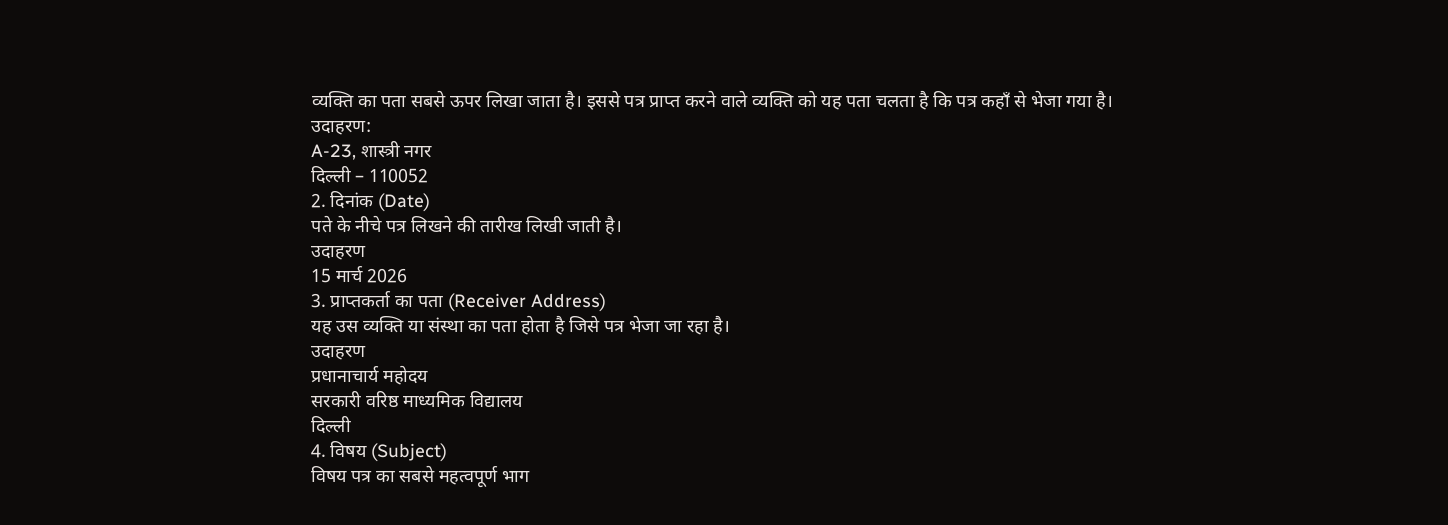व्यक्ति का पता सबसे ऊपर लिखा जाता है। इससे पत्र प्राप्त करने वाले व्यक्ति को यह पता चलता है कि पत्र कहाँ से भेजा गया है।
उदाहरण:
A-23, शास्त्री नगर
दिल्ली – 110052
2. दिनांक (Date)
पते के नीचे पत्र लिखने की तारीख लिखी जाती है।
उदाहरण
15 मार्च 2026
3. प्राप्तकर्ता का पता (Receiver Address)
यह उस व्यक्ति या संस्था का पता होता है जिसे पत्र भेजा जा रहा है।
उदाहरण
प्रधानाचार्य महोदय
सरकारी वरिष्ठ माध्यमिक विद्यालय
दिल्ली
4. विषय (Subject)
विषय पत्र का सबसे महत्वपूर्ण भाग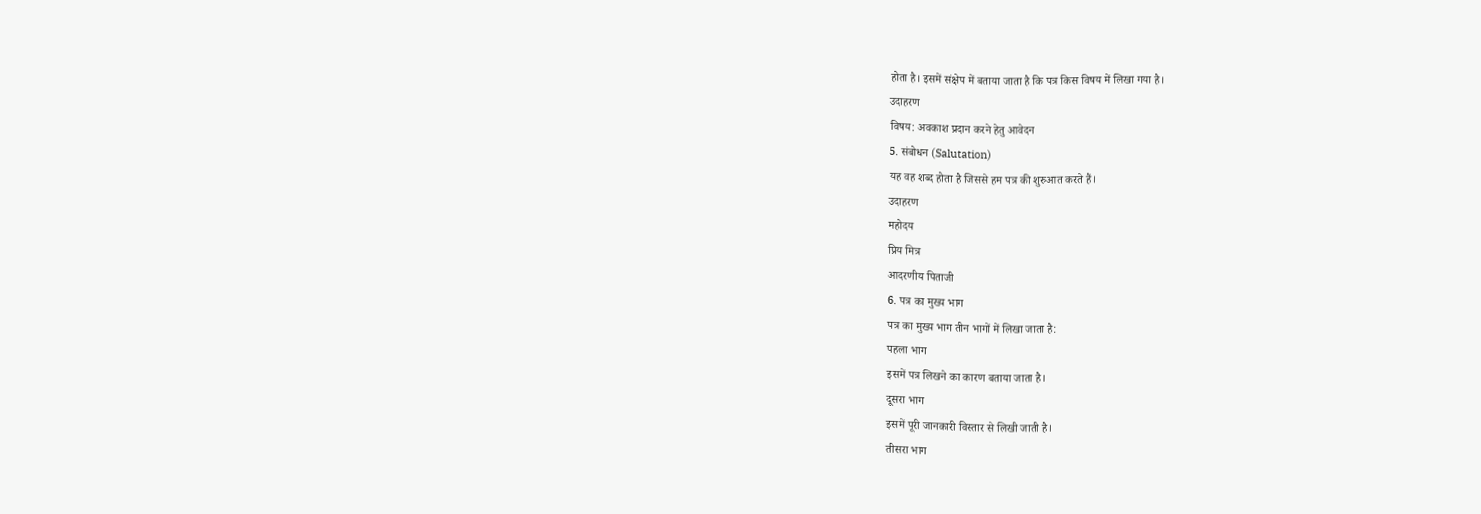होता है। इसमें संक्षेप में बताया जाता है कि पत्र किस विषय में लिखा गया है।
उदाहरण
विषय: अवकाश प्रदान करने हेतु आवेदन
5. संबोधन (Salutation)
यह वह शब्द होता है जिससे हम पत्र की शुरुआत करते हैं।
उदाहरण
महोदय
प्रिय मित्र
आदरणीय पिताजी
6. पत्र का मुख्य भाग
पत्र का मुख्य भाग तीन भागों में लिखा जाता है:
पहला भाग
इसमें पत्र लिखने का कारण बताया जाता है।
दूसरा भाग
इसमें पूरी जानकारी विस्तार से लिखी जाती है।
तीसरा भाग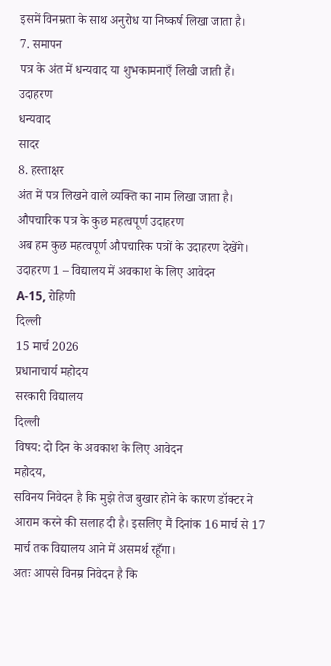इसमें विनम्रता के साथ अनुरोध या निष्कर्ष लिखा जाता है।
7. समापन
पत्र के अंत में धन्यवाद या शुभकामनाएँ लिखी जाती हैं।
उदाहरण
धन्यवाद
सादर
8. हस्ताक्षर
अंत में पत्र लिखने वाले व्यक्ति का नाम लिखा जाता है।
औपचारिक पत्र के कुछ महत्वपूर्ण उदाहरण
अब हम कुछ महत्वपूर्ण औपचारिक पत्रों के उदाहरण देखेंगे।
उदाहरण 1 – विद्यालय में अवकाश के लिए आवेदन
A-15, रोहिणी
दिल्ली
15 मार्च 2026
प्रधानाचार्य महोदय
सरकारी विद्यालय
दिल्ली
विषय: दो दिन के अवकाश के लिए आवेदन
महोदय,
सविनय निवेदन है कि मुझे तेज बुखार होने के कारण डॉक्टर ने आराम करने की सलाह दी है। इसलिए मैं दिनांक 16 मार्च से 17 मार्च तक विद्यालय आने में असमर्थ रहूँगा।
अतः आपसे विनम्र निवेदन है कि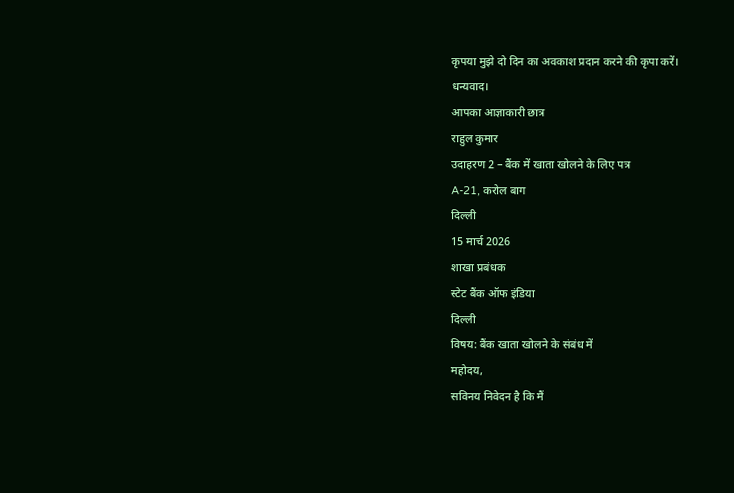कृपया मुझे दो दिन का अवकाश प्रदान करने की कृपा करें।
धन्यवाद।
आपका आज्ञाकारी छात्र
राहुल कुमार
उदाहरण 2 – बैंक में खाता खोलने के लिए पत्र
A-21, करोल बाग
दिल्ली
15 मार्च 2026
शाखा प्रबंधक
स्टेट बैंक ऑफ इंडिया
दिल्ली
विषय: बैंक खाता खोलने के संबंध में
महोदय,
सविनय निवेदन है कि मैं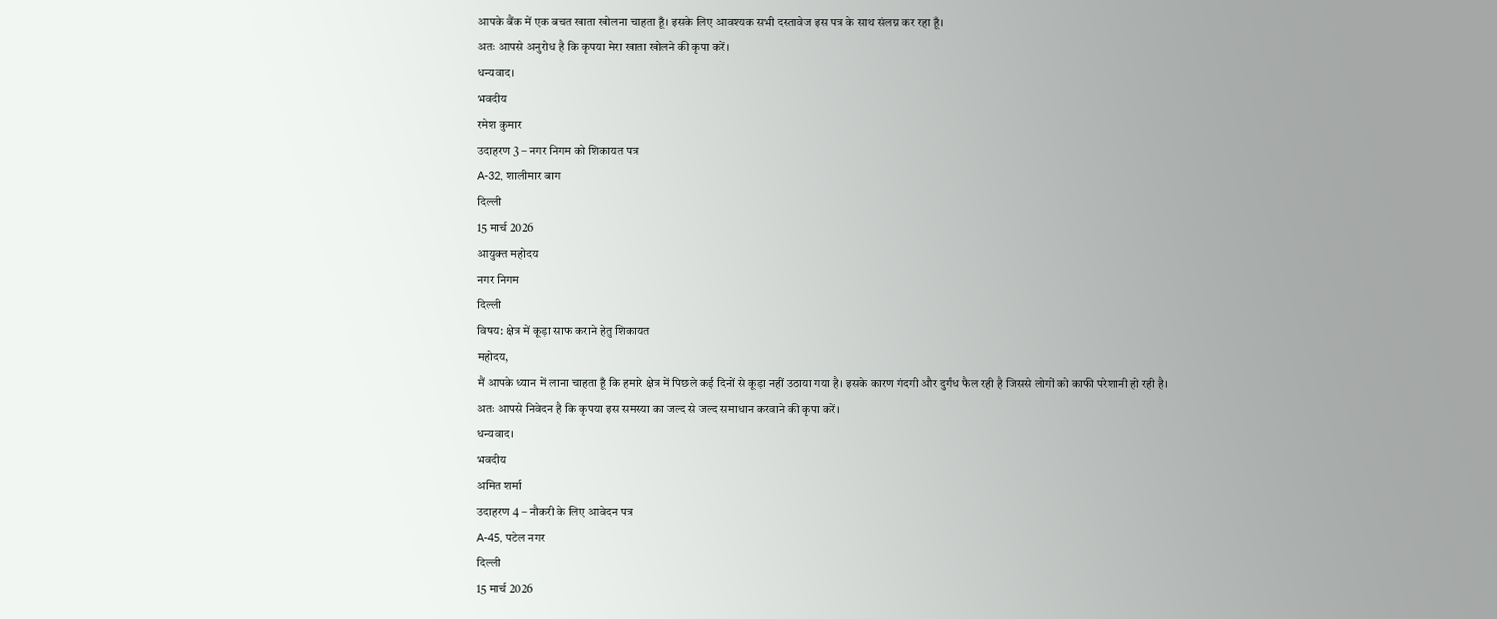आपके बैंक में एक बचत खाता खोलना चाहता हूँ। इसके लिए आवश्यक सभी दस्तावेज इस पत्र के साथ संलग्न कर रहा हूँ।
अतः आपसे अनुरोध है कि कृपया मेरा खाता खोलने की कृपा करें।
धन्यवाद।
भवदीय
रमेश कुमार
उदाहरण 3 – नगर निगम को शिकायत पत्र
A-32, शालीमार बाग
दिल्ली
15 मार्च 2026
आयुक्त महोदय
नगर निगम
दिल्ली
विषय: क्षेत्र में कूड़ा साफ कराने हेतु शिकायत
महोदय,
मैं आपके ध्यान में लाना चाहता हूँ कि हमारे क्षेत्र में पिछले कई दिनों से कूड़ा नहीं उठाया गया है। इसके कारण गंदगी और दुर्गंध फैल रही है जिससे लोगों को काफी परेशानी हो रही है।
अतः आपसे निवेदन है कि कृपया इस समस्या का जल्द से जल्द समाधान करवाने की कृपा करें।
धन्यवाद।
भवदीय
अमित शर्मा
उदाहरण 4 – नौकरी के लिए आवेदन पत्र
A-45, पटेल नगर
दिल्ली
15 मार्च 2026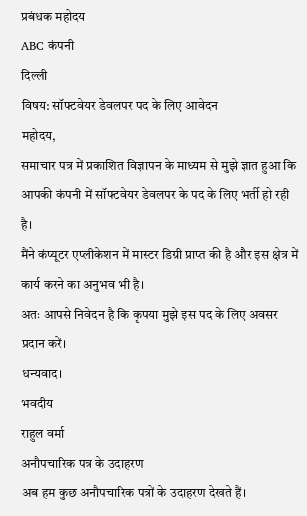प्रबंधक महोदय
ABC कंपनी
दिल्ली
विषय: सॉफ्टवेयर डेवलपर पद के लिए आवेदन
महोदय,
समाचार पत्र में प्रकाशित विज्ञापन के माध्यम से मुझे ज्ञात हुआ कि आपकी कंपनी में सॉफ्टवेयर डेवलपर के पद के लिए भर्ती हो रही है।
मैंने कंप्यूटर एप्लीकेशन में मास्टर डिग्री प्राप्त की है और इस क्षेत्र में कार्य करने का अनुभव भी है।
अतः आपसे निवेदन है कि कृपया मुझे इस पद के लिए अवसर प्रदान करें।
धन्यवाद।
भवदीय
राहुल वर्मा
अनौपचारिक पत्र के उदाहरण
अब हम कुछ अनौपचारिक पत्रों के उदाहरण देखते हैं।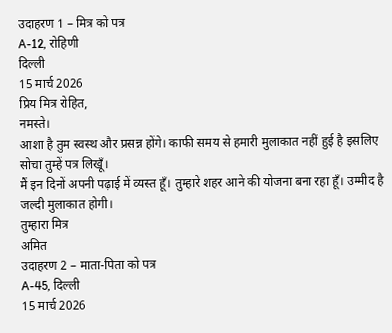उदाहरण 1 – मित्र को पत्र
A-12, रोहिणी
दिल्ली
15 मार्च 2026
प्रिय मित्र रोहित,
नमस्ते।
आशा है तुम स्वस्थ और प्रसन्न होंगे। काफी समय से हमारी मुलाकात नहीं हुई है इसलिए सोचा तुम्हें पत्र लिखूँ।
मैं इन दिनों अपनी पढ़ाई में व्यस्त हूँ। तुम्हारे शहर आने की योजना बना रहा हूँ। उम्मीद है जल्दी मुलाकात होगी।
तुम्हारा मित्र
अमित
उदाहरण 2 – माता-पिता को पत्र
A-45, दिल्ली
15 मार्च 2026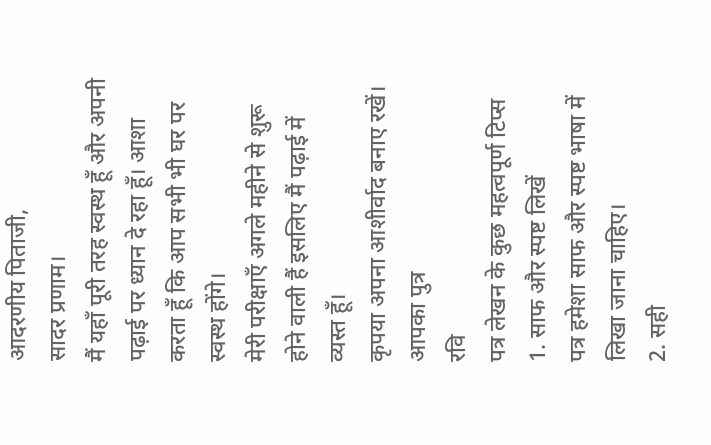आदरणीय पिताजी,
सादर प्रणाम।
मैं यहाँ पूरी तरह स्वस्थ हूँ और अपनी पढ़ाई पर ध्यान दे रहा हूँ। आशा करता हूँ कि आप सभी भी घर पर स्वस्थ होंगे।
मेरी परीक्षाएँ अगले महीने से शुरू होने वाली हैं इसलिए मैं पढ़ाई में व्यस्त हूँ।
कृपया अपना आशीर्वाद बनाए रखें।
आपका पुत्र
रवि
पत्र लेखन के कुछ महत्वपूर्ण टिप्स
1. साफ और स्पष्ट लिखें
पत्र हमेशा साफ और स्पष्ट भाषा में लिखा जाना चाहिए।
2. सही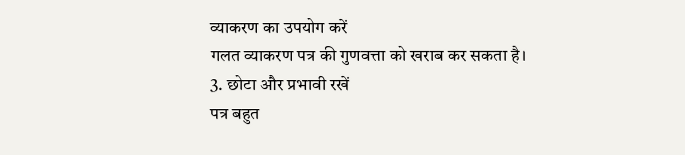व्याकरण का उपयोग करें
गलत व्याकरण पत्र की गुणवत्ता को खराब कर सकता है।
3. छोटा और प्रभावी रखें
पत्र बहुत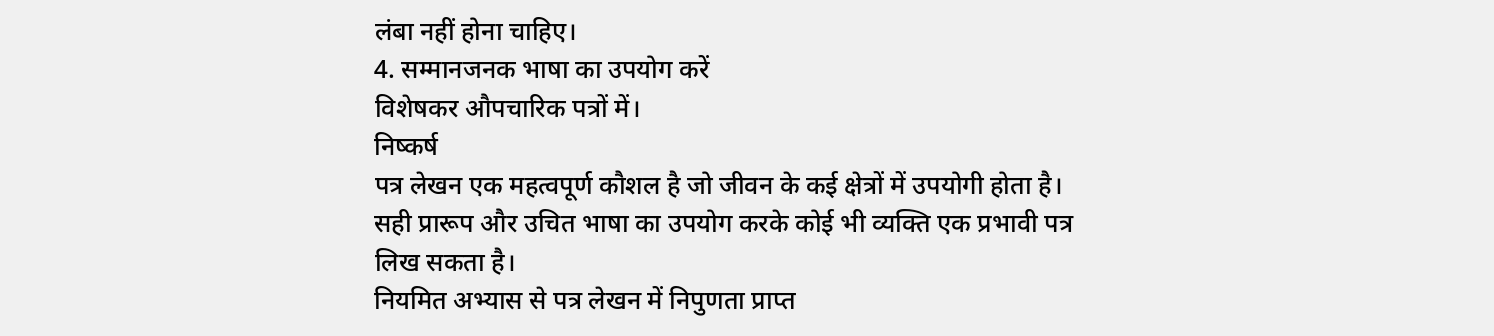लंबा नहीं होना चाहिए।
4. सम्मानजनक भाषा का उपयोग करें
विशेषकर औपचारिक पत्रों में।
निष्कर्ष
पत्र लेखन एक महत्वपूर्ण कौशल है जो जीवन के कई क्षेत्रों में उपयोगी होता है। सही प्रारूप और उचित भाषा का उपयोग करके कोई भी व्यक्ति एक प्रभावी पत्र लिख सकता है।
नियमित अभ्यास से पत्र लेखन में निपुणता प्राप्त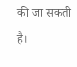की जा सकती है।